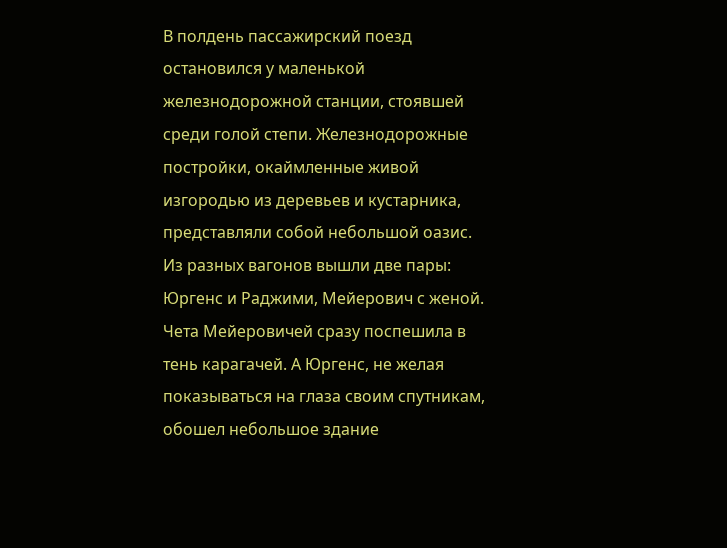В полдень пассажирский поезд остановился у маленькой железнодорожной станции, стоявшей среди голой степи. Железнодорожные постройки, окаймленные живой изгородью из деревьев и кустарника, представляли собой небольшой оазис.
Из разных вагонов вышли две пары: Юргенс и Раджими, Мейерович с женой.
Чета Мейеровичей сразу поспешила в тень карагачей. А Юргенс, не желая показываться на глаза своим спутникам, обошел небольшое здание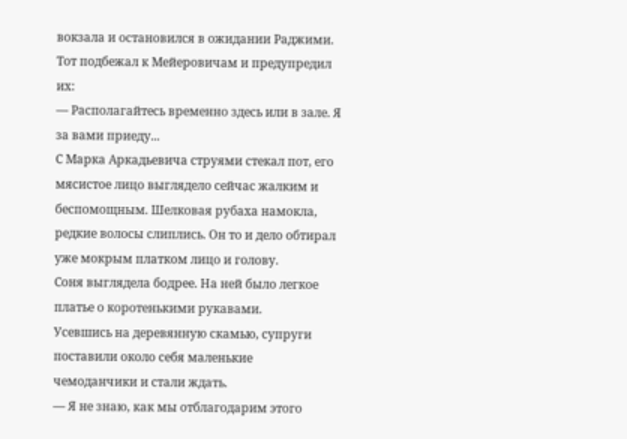вокзала и остановился в ожидании Раджими. Тот подбежал к Мейеровичам и предупредил их:
— Располагайтесь временно здесь или в зале. Я за вами приеду...
С Марка Аркадьевича струями стекал пот, его мясистое лицо выглядело сейчас жалким и беспомощным. Шелковая рубаха намокла, редкие волосы слиплись. Он то и дело обтирал уже мокрым платком лицо и голову.
Соня выглядела бодрее. На ней было легкое платье о коротенькими рукавами.
Усевшись на деревянную скамью, супруги поставили около себя маленькие чемоданчики и стали ждать.
— Я не знаю, как мы отблагодарим этого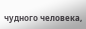чудного человека,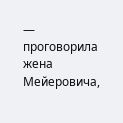— проговорила жена Мейеровича,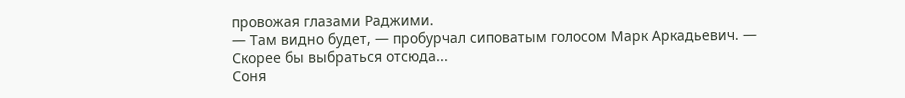провожая глазами Раджими.
— Там видно будет, — пробурчал сиповатым голосом Марк Аркадьевич. — Скорее бы выбраться отсюда...
Соня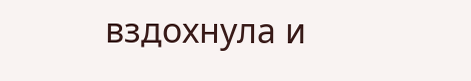вздохнула и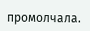промолчала.